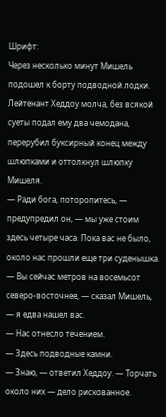Шрифт:
Через несколько минут Мишель подошел к борту подводной лодки. Лейтенант Хеддоу молча, без всякой суеты подал ему два чемодана, перерубил буксирный конец между шлюпками и оттолкнул шлюпку Мишеля.
— Ради бога, поторопитесь, — предупредил он, — мы уже стоим здесь четыре часа. Пока вас не было, около нас прошли еще три суденышка.
— Вы сейчас метров на восемьсот северо-восточнее, — сказал Мишель, — я едва нашел вас.
— Нас отнесло течением.
— Здесь подводные камни.
— Знаю, — ответил Хеддоу. — Торчать около них — дело рискованное.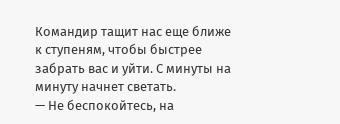Командир тащит нас еще ближе к ступеням, чтобы быстрее забрать вас и уйти. С минуты на минуту начнет светать.
— Не беспокойтесь, на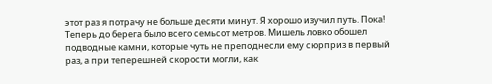этот раз я потрачу не больше десяти минут. Я хорошо изучил путь. Пока!
Теперь до берега было всего семьсот метров. Мишель ловко обошел подводные камни, которые чуть не преподнесли ему сюрприз в первый раз, а при теперешней скорости могли, как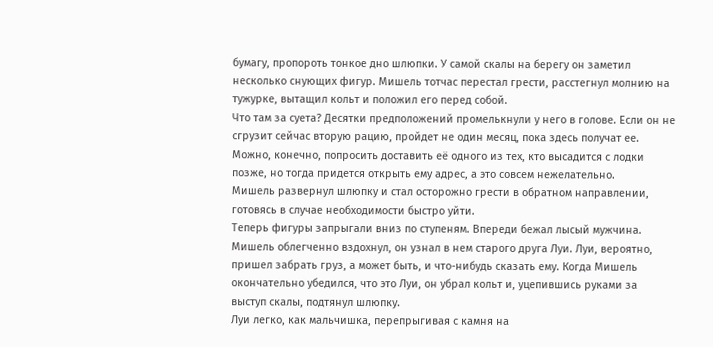бумагу, пропороть тонкое дно шлюпки. У самой скалы на берегу он заметил несколько снующих фигур. Мишель тотчас перестал грести, расстегнул молнию на тужурке, вытащил кольт и положил его перед собой.
Что там за суета? Десятки предположений промелькнули у него в голове. Если он не сгрузит сейчас вторую рацию, пройдет не один месяц, пока здесь получат ее. Можно, конечно, попросить доставить её одного из тех, кто высадится с лодки позже, но тогда придется открыть ему адрес, а это совсем нежелательно.
Мишель развернул шлюпку и стал осторожно грести в обратном направлении, готовясь в случае необходимости быстро уйти.
Теперь фигуры запрыгали вниз по ступеням. Впереди бежал лысый мужчина. Мишель облегченно вздохнул, он узнал в нем старого друга Луи. Луи, вероятно, пришел забрать груз, а может быть, и что-нибудь сказать ему. Когда Мишель окончательно убедился, что это Луи, он убрал кольт и, уцепившись руками за выступ скалы, подтянул шлюпку.
Луи легко, как мальчишка, перепрыгивая с камня на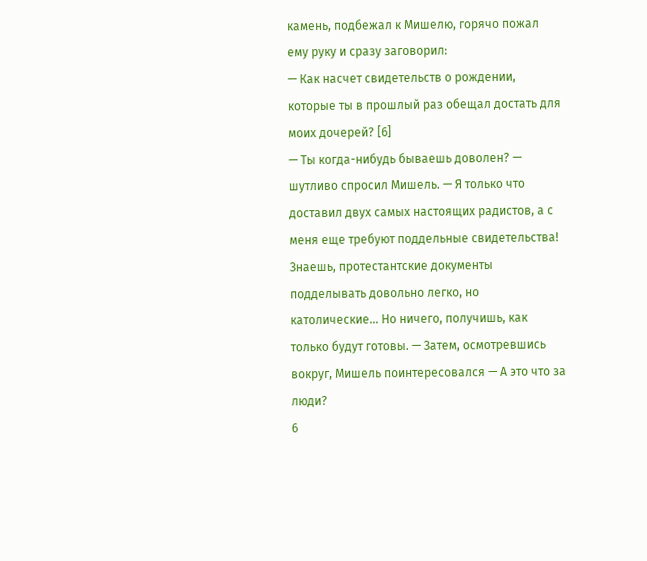камень, подбежал к Мишелю, горячо пожал ему руку и сразу заговорил:
— Как насчет свидетельств о рождении, которые ты в прошлый раз обещал достать для моих дочерей? [6]
— Ты когда-нибудь бываешь доволен? — шутливо спросил Мишель. — Я только что доставил двух самых настоящих радистов, а с меня еще требуют поддельные свидетельства! Знаешь, протестантские документы подделывать довольно легко, но католические… Но ничего, получишь, как только будут готовы. — Затем, осмотревшись вокруг, Мишель поинтересовался — А это что за люди?
6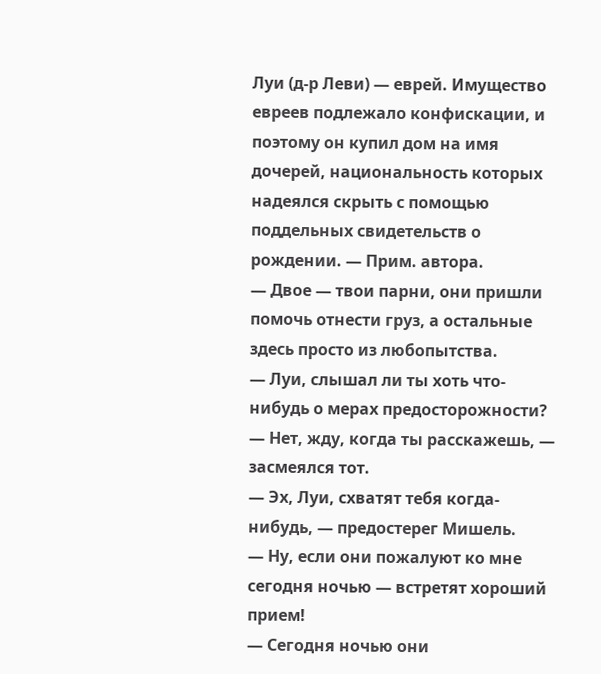Луи (д-р Леви) — еврей. Имущество евреев подлежало конфискации, и поэтому он купил дом на имя дочерей, национальность которых надеялся скрыть с помощью поддельных свидетельств о рождении. — Прим. автора.
— Двое — твои парни, они пришли помочь отнести груз, а остальные здесь просто из любопытства.
— Луи, слышал ли ты хоть что-нибудь о мерах предосторожности?
— Нет, жду, когда ты расскажешь, — засмеялся тот.
— Эх, Луи, схватят тебя когда-нибудь, — предостерег Мишель.
— Ну, если они пожалуют ко мне сегодня ночью — встретят хороший прием!
— Сегодня ночью они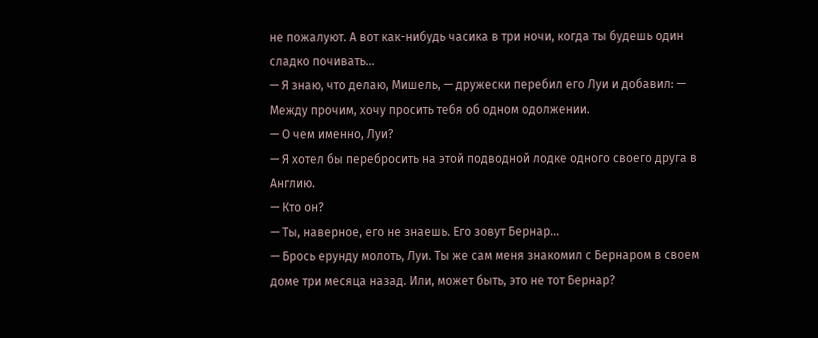не пожалуют. А вот как-нибудь часика в три ночи, когда ты будешь один сладко почивать…
— Я знаю, что делаю, Мишель, — дружески перебил его Луи и добавил: — Между прочим, хочу просить тебя об одном одолжении.
— О чем именно, Луи?
— Я хотел бы перебросить на этой подводной лодке одного своего друга в Англию.
— Кто он?
— Ты, наверное, его не знаешь. Его зовут Бернар…
— Брось ерунду молоть, Луи. Ты же сам меня знакомил с Бернаром в своем доме три месяца назад. Или, может быть, это не тот Бернар?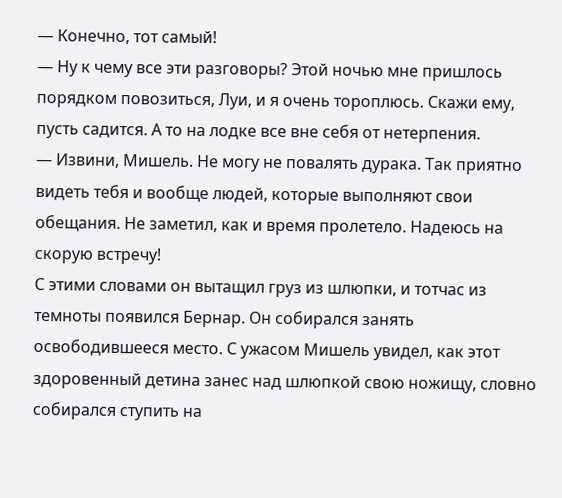— Конечно, тот самый!
— Ну к чему все эти разговоры? Этой ночью мне пришлось порядком повозиться, Луи, и я очень тороплюсь. Скажи ему, пусть садится. А то на лодке все вне себя от нетерпения.
— Извини, Мишель. Не могу не повалять дурака. Так приятно видеть тебя и вообще людей, которые выполняют свои обещания. Не заметил, как и время пролетело. Надеюсь на скорую встречу!
С этими словами он вытащил груз из шлюпки, и тотчас из темноты появился Бернар. Он собирался занять освободившееся место. С ужасом Мишель увидел, как этот здоровенный детина занес над шлюпкой свою ножищу, словно собирался ступить на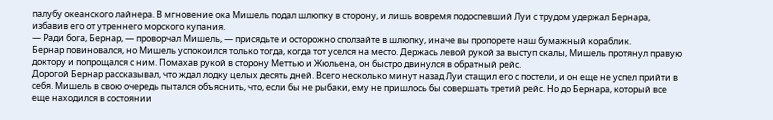палубу океанского лайнера. В мгновение ока Мишель подал шлюпку в сторону, и лишь вовремя подоспевший Луи с трудом удержал Бернара, избавив его от утреннего морского купания.
— Ради бога, Бернар, — проворчал Мишель, — присядьте и осторожно сползайте в шлюпку, иначе вы пропорете наш бумажный кораблик.
Бернар повиновался, но Мишель успокоился только тогда, когда тот уселся на место. Держась левой рукой за выступ скалы, Мишель протянул правую доктору и попрощался с ним. Помахав рукой в сторону Меттью и Жюльена, он быстро двинулся в обратный рейс.
Дорогой Бернар рассказывал, что ждал лодку целых десять дней. Всего несколько минут назад Луи стащил его с постели, и он еще не успел прийти в себя. Мишель в свою очередь пытался объяснить, что, если бы не рыбаки, ему не пришлось бы совершать третий рейс. Но до Бернара, который все еще находился в состоянии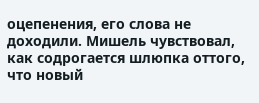оцепенения, его слова не доходили. Мишель чувствовал, как содрогается шлюпка оттого, что новый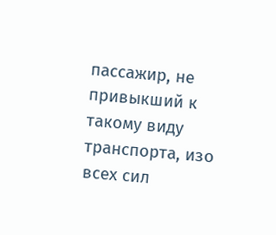пассажир, не привыкший к такому виду транспорта, изо всех сил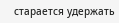старается удержать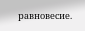равновесие.